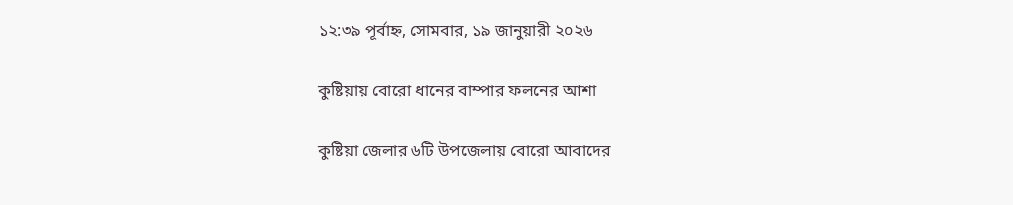১২:৩৯ পূর্বাহ্ন, সোমবার, ১৯ জানুয়ারী ২০২৬

কুষ্টিয়ায় বোরো ধানের বাম্পার ফলনের আশা

কুষ্টিয়া জেলার ৬টি উপজেলায় বোরো আবাদের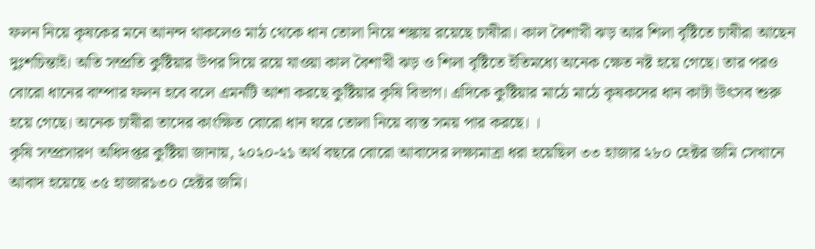ফলন নিয়ে কৃষকের মনে আনন্দ থাকলেও মাঠ থেকে ধান তোলা নিয়ে শঙ্কায় রয়েছে চাষীরা। কাল বৈশাখী ঝড় আর শিলা বৃষ্টিতে চাষীরা আছেন দুঃশচিন্তাই। অতি সম্প্রতি কুষ্টিয়ার উপর দিয়ে রয়ে যাওয়া কাল বৈশাখী ঝড় ও শিলা বৃষ্টিতে ইতিমধ্যে অনেক ক্ষেত নষ্ট হয়ে গেছে। তার পরও বোরো ধানের বাম্পার ফলন হবে বলে এমনটি আশা করছে কুষ্টিয়ার কৃষি বিভাগ। এদিকে কুষ্টিয়ার মাঠে মাঠে কৃষকদের ধান কাটা উৎসব শুরু হয়ে গেছে। অনেক চাষীরা তাদের কাংক্ষিত বোরো ধান ঘরে তোলা নিয়ে ব্যস্ত সময় পার করছে। ।
কৃষি সম্প্রসারণ অধিদপ্তর কুষ্টিয়া জানায়, ২০২০-২১ অর্থ বছরে বোরো আবাদের লক্ষ্যমাত্রা ধরা হয়েছিল ৩৩ হাজার ২৮০ হেক্টর জমি সেখানে আবাদ হয়েছে ৩৫ হাজার১৩০ হেক্টর জমি।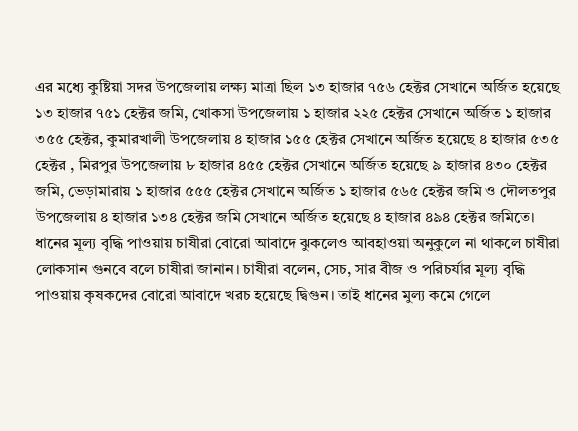এর মধ্যে কুষ্টিয়া সদর উপজেলায় লক্ষ্য মাত্রা ছিল ১৩ হাজার ৭৫৬ হেক্টর সেখানে অর্জিত হয়েছে ১৩ হাজার ৭৫১ হেক্টর জমি, খোকসা উপজেলায় ১ হাজার ২২৫ হেক্টর সেখানে অর্জিত ১ হাজার ৩৫৫ হেক্টর, কুমারখালী উপজেলায় ৪ হাজার ১৫৫ হেক্টর সেখানে অর্জিত হয়েছে ৪ হাজার ৫৩৫ হেক্টর , মিরপুর উপজেলায় ৮ হাজার ৪৫৫ হেক্টর সেখানে অর্জিত হয়েছে ৯ হাজার ৪৩০ হেক্টর জমি, ভেড়ামারায় ১ হাজার ৫৫৫ হেক্টর সেখানে অর্জিত ১ হাজার ৫৬৫ হেক্টর জমি ও দৌলতপুর উপজেলায় ৪ হাজার ১৩৪ হেক্টর জমি সেখানে অর্জিত হয়েছে ৪ হাজার ৪৯৪ হেক্টর জমিতে।
ধানের মূল্য বৃদ্ধি পাওয়ায় চাষীরা বোরো আবাদে ঝুকলেও আবহাওয়া অনুকুলে না থাকলে চাষীরা লোকসান গুনবে বলে চাষীরা জানান। চাষীরা বলেন, সেচ, সার বীজ ও পরিচর্যার মূল্য বৃদ্ধি পাওয়ায় কৃষকদের বোরো আবাদে খরচ হয়েছে দ্বিগুন। তাই ধানের মুল্য কমে গেলে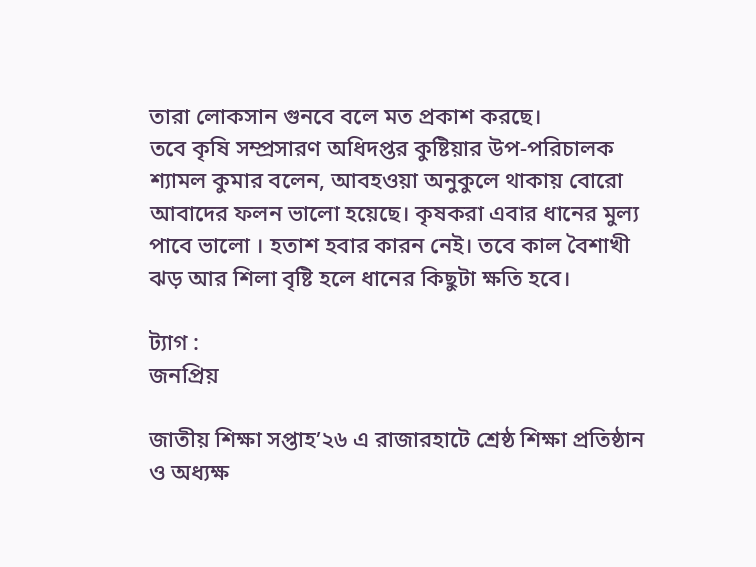তারা লোকসান গুনবে বলে মত প্রকাশ করছে।
তবে কৃষি সম্প্রসারণ অধিদপ্তর কুষ্টিয়ার উপ-পরিচালক শ্যামল কুমার বলেন, আবহওয়া অনুকুলে থাকায় বোরো আবাদের ফলন ভালো হয়েছে। কৃষকরা এবার ধানের মুল্য পাবে ভালো । হতাশ হবার কারন নেই। তবে কাল বৈশাখী ঝড় আর শিলা বৃষ্টি হলে ধানের কিছুটা ক্ষতি হবে।

ট্যাগ :
জনপ্রিয়

জাতীয় শিক্ষা সপ্তাহ’২৬ এ রাজারহাটে শ্রেষ্ঠ শিক্ষা প্রতিষ্ঠান ও অধ্যক্ষ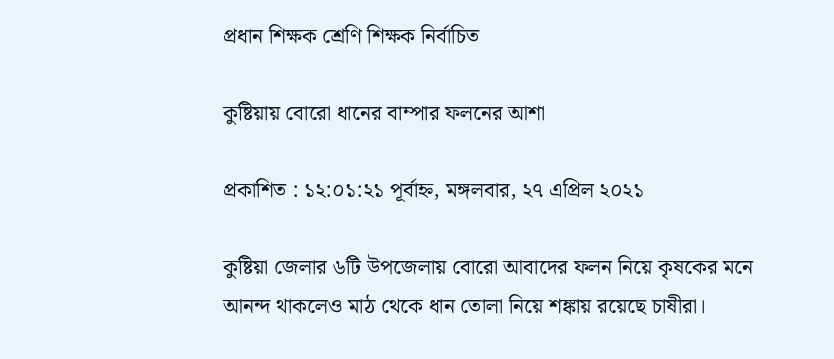প্রধান শিক্ষক শ্রেণি শিক্ষক নির্বাচিত

কুষ্টিয়ায় বোরো ধানের বাম্পার ফলনের আশা

প্রকাশিত : ১২:০১:২১ পূর্বাহ্ন, মঙ্গলবার, ২৭ এপ্রিল ২০২১

কুষ্টিয়া জেলার ৬টি উপজেলায় বোরো আবাদের ফলন নিয়ে কৃষকের মনে আনন্দ থাকলেও মাঠ থেকে ধান তোলা নিয়ে শঙ্কায় রয়েছে চাষীরা।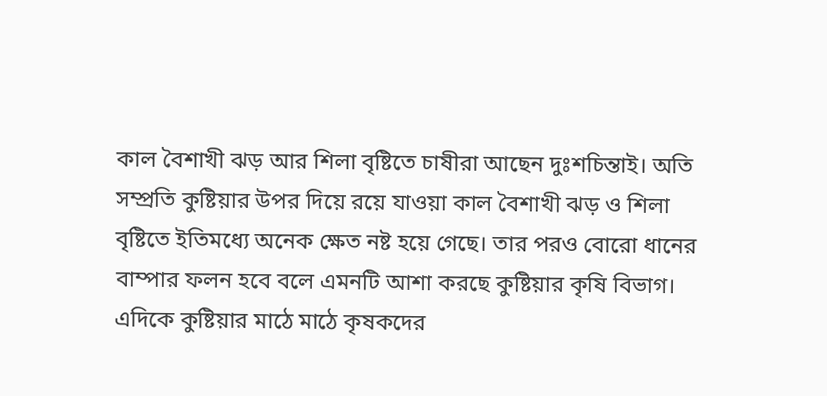কাল বৈশাখী ঝড় আর শিলা বৃষ্টিতে চাষীরা আছেন দুঃশচিন্তাই। অতি সম্প্রতি কুষ্টিয়ার উপর দিয়ে রয়ে যাওয়া কাল বৈশাখী ঝড় ও শিলা বৃষ্টিতে ইতিমধ্যে অনেক ক্ষেত নষ্ট হয়ে গেছে। তার পরও বোরো ধানের বাম্পার ফলন হবে বলে এমনটি আশা করছে কুষ্টিয়ার কৃষি বিভাগ। এদিকে কুষ্টিয়ার মাঠে মাঠে কৃষকদের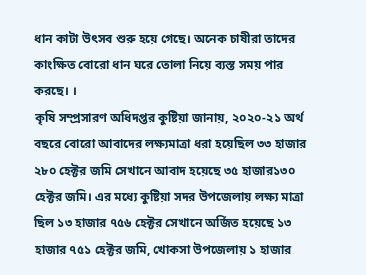ধান কাটা উৎসব শুরু হয়ে গেছে। অনেক চাষীরা তাদের কাংক্ষিত বোরো ধান ঘরে তোলা নিয়ে ব্যস্ত সময় পার করছে। ।
কৃষি সম্প্রসারণ অধিদপ্তর কুষ্টিয়া জানায়, ২০২০-২১ অর্থ বছরে বোরো আবাদের লক্ষ্যমাত্রা ধরা হয়েছিল ৩৩ হাজার ২৮০ হেক্টর জমি সেখানে আবাদ হয়েছে ৩৫ হাজার১৩০ হেক্টর জমি। এর মধ্যে কুষ্টিয়া সদর উপজেলায় লক্ষ্য মাত্রা ছিল ১৩ হাজার ৭৫৬ হেক্টর সেখানে অর্জিত হয়েছে ১৩ হাজার ৭৫১ হেক্টর জমি, খোকসা উপজেলায় ১ হাজার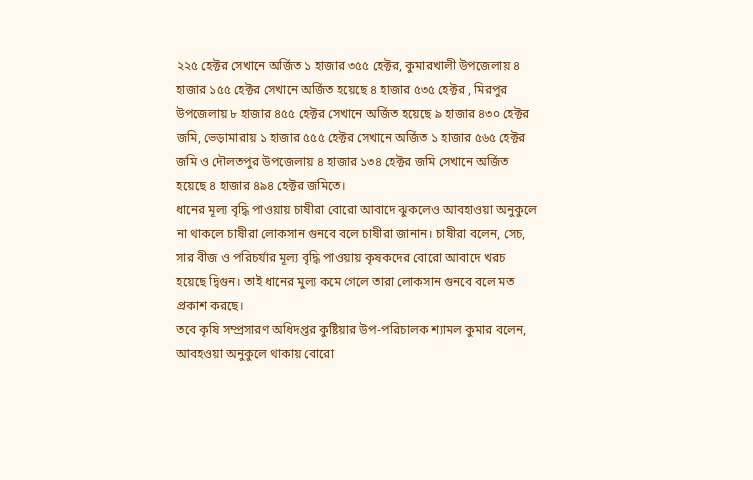২২৫ হেক্টর সেখানে অর্জিত ১ হাজার ৩৫৫ হেক্টর, কুমারখালী উপজেলায় ৪ হাজার ১৫৫ হেক্টর সেখানে অর্জিত হয়েছে ৪ হাজার ৫৩৫ হেক্টর , মিরপুর উপজেলায় ৮ হাজার ৪৫৫ হেক্টর সেখানে অর্জিত হয়েছে ৯ হাজার ৪৩০ হেক্টর জমি, ভেড়ামারায় ১ হাজার ৫৫৫ হেক্টর সেখানে অর্জিত ১ হাজার ৫৬৫ হেক্টর জমি ও দৌলতপুর উপজেলায় ৪ হাজার ১৩৪ হেক্টর জমি সেখানে অর্জিত হয়েছে ৪ হাজার ৪৯৪ হেক্টর জমিতে।
ধানের মূল্য বৃদ্ধি পাওয়ায় চাষীরা বোরো আবাদে ঝুকলেও আবহাওয়া অনুকুলে না থাকলে চাষীরা লোকসান গুনবে বলে চাষীরা জানান। চাষীরা বলেন, সেচ, সার বীজ ও পরিচর্যার মূল্য বৃদ্ধি পাওয়ায় কৃষকদের বোরো আবাদে খরচ হয়েছে দ্বিগুন। তাই ধানের মুল্য কমে গেলে তারা লোকসান গুনবে বলে মত প্রকাশ করছে।
তবে কৃষি সম্প্রসারণ অধিদপ্তর কুষ্টিয়ার উপ-পরিচালক শ্যামল কুমার বলেন, আবহওয়া অনুকুলে থাকায় বোরো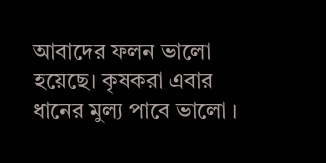আবাদের ফলন ভালো হয়েছে। কৃষকরা এবার ধানের মুল্য পাবে ভালো ।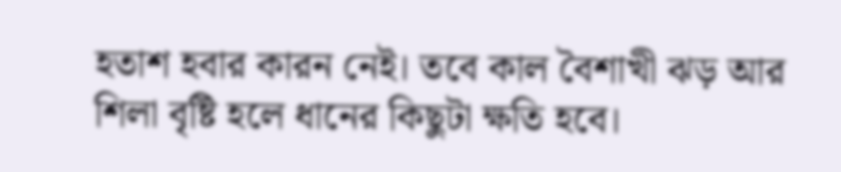হতাশ হবার কারন নেই। তবে কাল বৈশাখী ঝড় আর শিলা বৃষ্টি হলে ধানের কিছুটা ক্ষতি হবে।